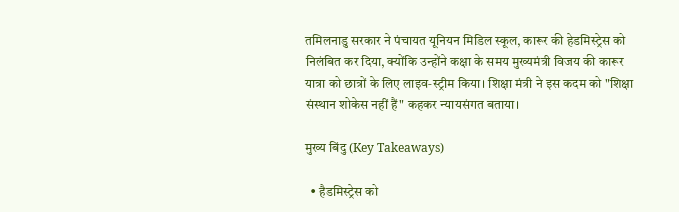तमिलनाडु सरकार ने पंचायत यूनियन मिडिल स्कूल, कारूर की हेडमिस्ट्रेस को निलंबित कर दिया, क्योंकि उन्होंने कक्षा के समय मुख्यमंत्री विजय की कारूर यात्रा को छात्रों के लिए लाइव‑स्ट्रीम किया। शिक्षा मंत्री ने इस कदम को "शिक्षा संस्थान शोकेस नहीं हैं" कहकर न्यायसंगत बताया।

मुख्य बिंदु (Key Takeaways)

  • हैडमिस्ट्रेस को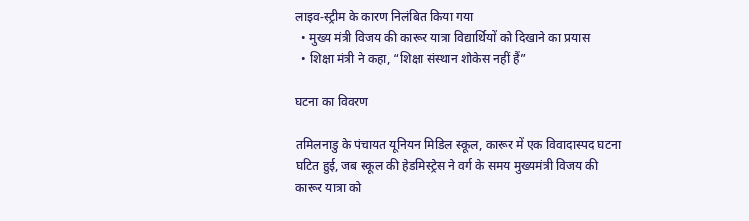लाइव‑स्ट्रीम के कारण निलंबित किया गया
  • मुख्य मंत्री विजय की कारूर यात्रा विद्यार्थियों को दिखाने का प्रयास
  • शिक्षा मंत्री ने कहा, “शिक्षा संस्थान शोकेस नहीं हैं”

घटना का विवरण

तमिलनाडु के पंचायत यूनियन मिडिल स्कूल, कारूर में एक विवादास्पद घटना घटित हुई, जब स्कूल की हेडमिस्ट्रेस ने वर्ग के समय मुख्यमंत्री विजय की कारूर यात्रा को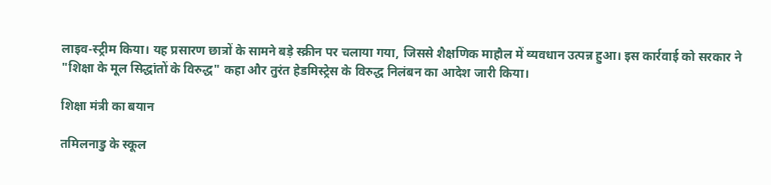लाइव‑स्ट्रीम किया। यह प्रसारण छात्रों के सामने बड़े स्क्रीन पर चलाया गया, जिससे शैक्षणिक माहौल में व्यवधान उत्पन्न हुआ। इस कार्रवाई को सरकार ने "शिक्षा के मूल सिद्धांतों के विरुद्ध" कहा और तुरंत हेडमिस्ट्रेस के विरुद्ध निलंबन का आदेश जारी किया।

शिक्षा मंत्री का बयान

तमिलनाडु के स्कूल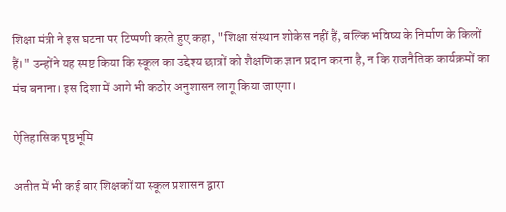शिक्षा मंत्री ने इस घटना पर टिप्पणी करते हुए कहा, "शिक्षा संस्थान शोकेस नहीं हैं, बल्कि भविष्य के निर्माण के किलों हैं।" उन्होंने यह स्पष्ट किया कि स्कूल का उद्देश्य छात्रों को शैक्षणिक ज्ञान प्रदान करना है, न कि राजनैतिक कार्यक्रमों का मंच बनाना। इस दिशा में आगे भी कठोर अनुशासन लागू किया जाएगा।

ऐतिहासिक पृष्ठभूमि

अतीत में भी कई बार शिक्षकों या स्कूल प्रशासन द्वारा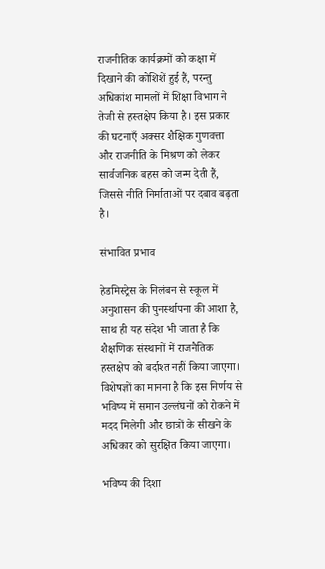राजनीतिक कार्यक्रमों को कक्षा में दिखाने की कोशिशें हुई हैं, परन्तु अधिकांश मामलों में शिक्षा विभाग ने तेजी से हस्तक्षेप किया है। इस प्रकार की घटनाएँ अक्सर शैक्षिक गुणवत्ता और राजनीति के मिश्रण को लेकर सार्वजनिक बहस को जन्म देती हैं, जिससे नीति निर्माताओं पर दबाव बढ़ता है।

संभावित प्रभाव

हेडमिस्ट्रेस के निलंबन से स्कूल में अनुशासन की पुनर्स्थापना की आशा है, साथ ही यह संदेश भी जाता है कि शैक्षणिक संस्थानों में राजनैतिक हस्तक्षेप को बर्दाश्त नहीं किया जाएगा। विशेषज्ञों का मानना है कि इस निर्णय से भविष्य में समान उल्लंघनों को रोकने में मदद मिलेगी और छात्रों के सीखने के अधिकार को सुरक्षित किया जाएगा।

भविष्य की दिशा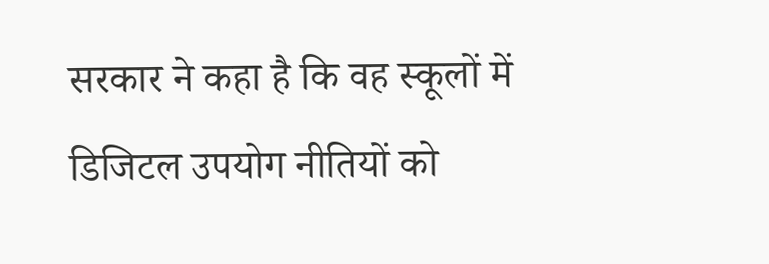सरकार ने कहा है कि वह स्कूलों में डिजिटल उपयोग नीतियों को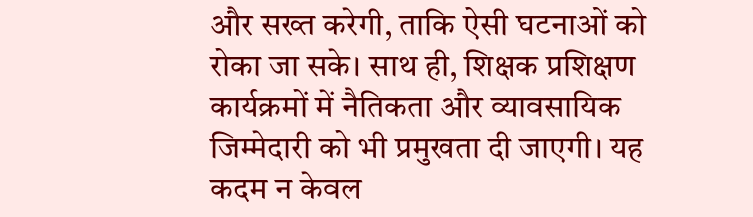और सख्त करेगी, ताकि ऐसी घटनाओं को रोका जा सके। साथ ही, शिक्षक प्रशिक्षण कार्यक्रमों में नैतिकता और व्यावसायिक जिम्मेदारी को भी प्रमुखता दी जाएगी। यह कदम न केवल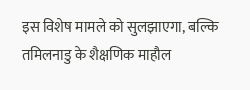इस विशेष मामले को सुलझाएगा, बल्कि तमिलनाडु के शैक्षणिक माहौल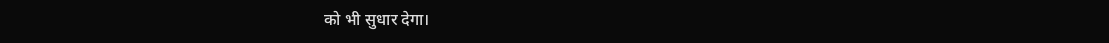को भी सुधार देगा।